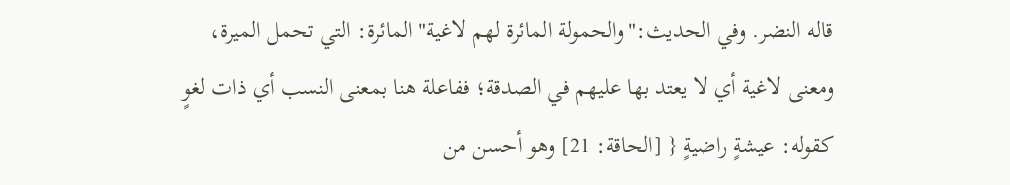قاله النضر. وفي الحديث:"والحمولة المائرة لهم لاغية"المائرة: التي تحمل الميرة، ومعنى لاغية أي لا يعتد بها عليهم في الصدقة؛ ففاعلة هنا بمعنى النسب أي ذات لغوٍ كقوله: عيشةٍ راضيةٍ { [الحاقة: 21] وهو أحسن من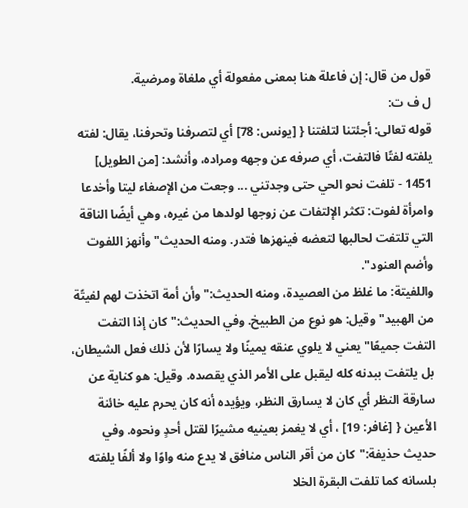قول من قال: إن فاعلة هنا بمعنى مفعولة أي ملغاة ومرضية.
ل ف ت:
قوله تعالى: أجئتنا لتلفتنا { [يونس: 78] أي لتصرفنا وتحرفنا، يقال: لفته يلفته لفتًا فالتفت، أي صرفه عن وجهه ومراده، وأنشد: [من الطويل]
1451 - تلفت نحو الحي حتى وجدتني ... وجعت من الإصغاء ليتا وأخدعا
وامرأة لفوت: تكثر الإلتفات عن زوجها لولدها من غيره، وهي أيضًا الناقة التي تلتفت لحالبها لتعضه فينهزها فتدر. ومنه الحديث"وأنهز اللفوت وأضم العنود".
واللفيتة: ما غلظ من العصيدة، ومنه الحديث:"وأن أمة اتخذت لهم لفيتًة من الهبيد"وقيل: هو نوع من الطبيخ. وفي الحديث:"كان إذا التفت التفت جميعًا"يعني لا يلوي عنقه يمينًا ولا يسارًا لأن ذلك فعل الشيطان، بل يلتفت ببدنه كله ليقبل على الأمر الذي يقصده. وقيل: هو كناية عن سارقة النظر أي كان لا يسارق النظر، ويؤيده أنه كان يحرم عليه خائنة الأعين { [غافر: 19] ، أي لا يغمز بعينيه مشيرًا لقتل أحدٍ ونحوه. وفي حديث حذيفة:"كان من أقر الناس منافق لا يدع منه واوًا ولا ألفًا يلفته بلسانه كما تلفت البقرة الخلا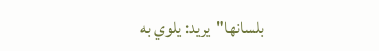بلسانها"يريد: يلوي به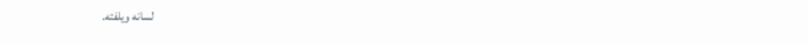لسانه ويلفته.